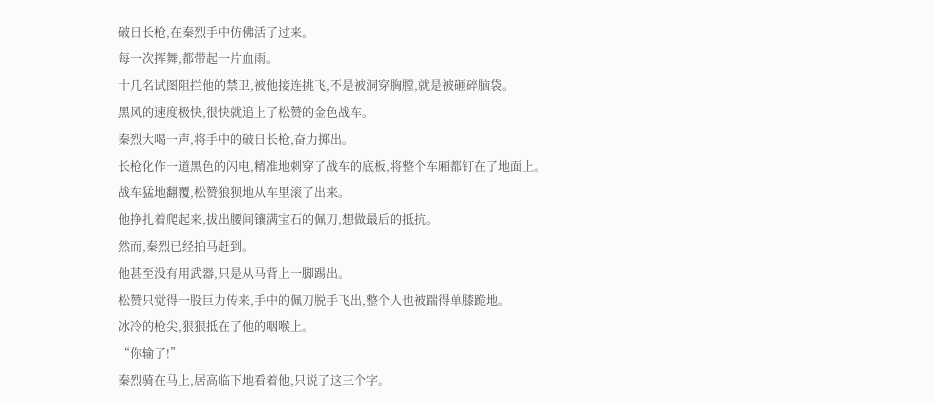破日长枪,在秦烈手中仿佛活了过来。
每一次挥舞,都带起一片血雨。
十几名试图阻拦他的禁卫,被他接连挑飞,不是被洞穿胸膛,就是被砸碎脑袋。
黑风的速度极快,很快就追上了松赞的金色战车。
秦烈大喝一声,将手中的破日长枪,奋力掷出。
长枪化作一道黑色的闪电,精准地刺穿了战车的底板,将整个车厢都钉在了地面上。
战车猛地翻覆,松赞狼狈地从车里滚了出来。
他挣扎着爬起来,拔出腰间镶满宝石的佩刀,想做最后的抵抗。
然而,秦烈已经拍马赶到。
他甚至没有用武器,只是从马背上一脚踢出。
松赞只觉得一股巨力传来,手中的佩刀脱手飞出,整个人也被踹得单膝跪地。
冰冷的枪尖,狠狠抵在了他的咽喉上。
“你输了!”
秦烈骑在马上,居高临下地看着他,只说了这三个字。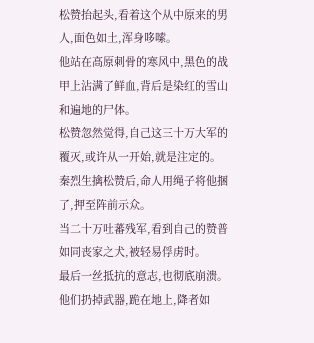松赞抬起头,看着这个从中原来的男人,面色如土,浑身哆嗦。
他站在高原刺骨的寒风中,黑色的战甲上沾满了鲜血,背后是染红的雪山和遍地的尸体。
松赞忽然觉得,自己这三十万大军的覆灭,或许从一开始,就是注定的。
秦烈生擒松赞后,命人用绳子将他捆了,押至阵前示众。
当二十万吐蕃残军,看到自己的赞普如同丧家之犬,被轻易俘虏时。
最后一丝抵抗的意志,也彻底崩溃。
他们扔掉武器,跪在地上,降者如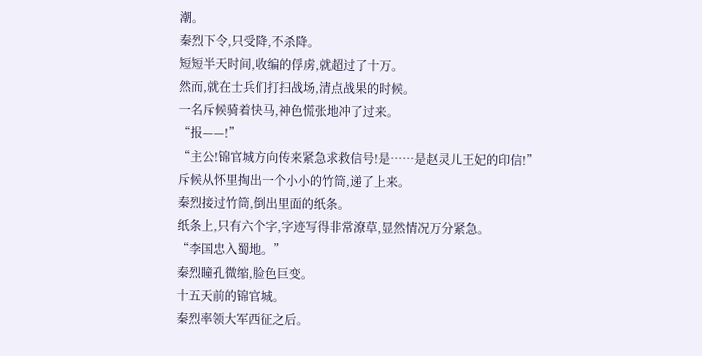潮。
秦烈下令,只受降,不杀降。
短短半天时间,收编的俘虏,就超过了十万。
然而,就在士兵们打扫战场,清点战果的时候。
一名斥候骑着快马,神色慌张地冲了过来。
“报——!”
“主公!锦官城方向传来紧急求救信号!是……是赵灵儿王妃的印信!”
斥候从怀里掏出一个小小的竹筒,递了上来。
秦烈接过竹筒,倒出里面的纸条。
纸条上,只有六个字,字迹写得非常潦草,显然情况万分紧急。
“李国忠入蜀地。”
秦烈瞳孔微缩,脸色巨变。
十五天前的锦官城。
秦烈率领大军西征之后。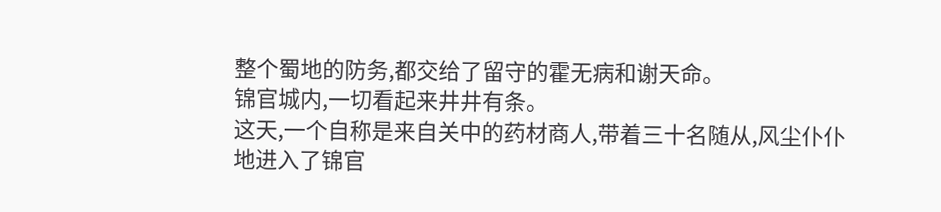整个蜀地的防务,都交给了留守的霍无病和谢天命。
锦官城内,一切看起来井井有条。
这天,一个自称是来自关中的药材商人,带着三十名随从,风尘仆仆地进入了锦官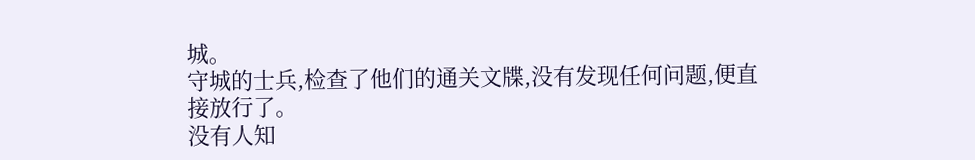城。
守城的士兵,检查了他们的通关文牒,没有发现任何问题,便直接放行了。
没有人知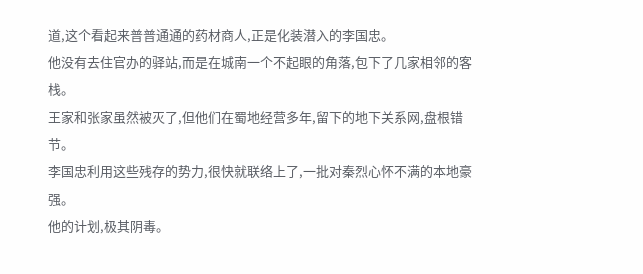道,这个看起来普普通通的药材商人,正是化装潜入的李国忠。
他没有去住官办的驿站,而是在城南一个不起眼的角落,包下了几家相邻的客栈。
王家和张家虽然被灭了,但他们在蜀地经营多年,留下的地下关系网,盘根错节。
李国忠利用这些残存的势力,很快就联络上了,一批对秦烈心怀不满的本地豪强。
他的计划,极其阴毒。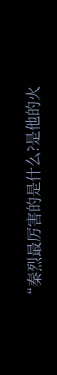“秦烈最厉害的是什么?是他的火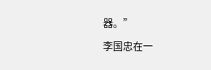器。”
李国忠在一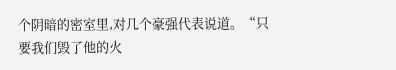个阴暗的密室里,对几个豪强代表说道。“只要我们毁了他的火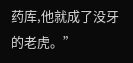药库,他就成了没牙的老虎。”